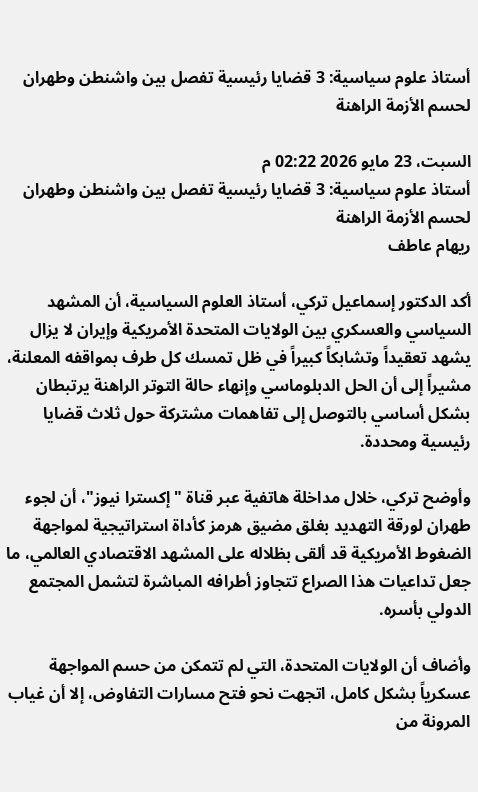أستاذ علوم سياسية: 3 قضايا رئيسية تفصل بين واشنطن وطهران لحسم الأزمة الراهنة

السبت، 23 مايو 2026 02:22 م
أستاذ علوم سياسية: 3 قضايا رئيسية تفصل بين واشنطن وطهران لحسم الأزمة الراهنة
ريهام عاطف

أكد الدكتور إسماعيل تركي، أستاذ العلوم السياسية، أن المشهد السياسي والعسكري بين الولايات المتحدة الأمريكية وإيران لا يزال يشهد تعقيداً وتشابكاً كبيراً في ظل تمسك كل طرف بمواقفه المعلنة، مشيراً إلى أن الحل الدبلوماسي وإنهاء حالة التوتر الراهنة يرتبطان بشكل أساسي بالتوصل إلى تفاهمات مشتركة حول ثلاث قضايا رئيسية ومحددة.

وأوضح تركي، خلال مداخلة هاتفية عبر قناة "إكسترا نيوز"، أن لجوء طهران لورقة التهديد بغلق مضيق هرمز كأداة استراتيجية لمواجهة الضغوط الأمريكية قد ألقى بظلاله على المشهد الاقتصادي العالمي، ما جعل تداعيات هذا الصراع تتجاوز أطرافه المباشرة لتشمل المجتمع الدولي بأسره.

وأضاف أن الولايات المتحدة، التي لم تتمكن من حسم المواجهة عسكرياً بشكل كامل، اتجهت نحو فتح مسارات التفاوض، إلا أن غياب المرونة من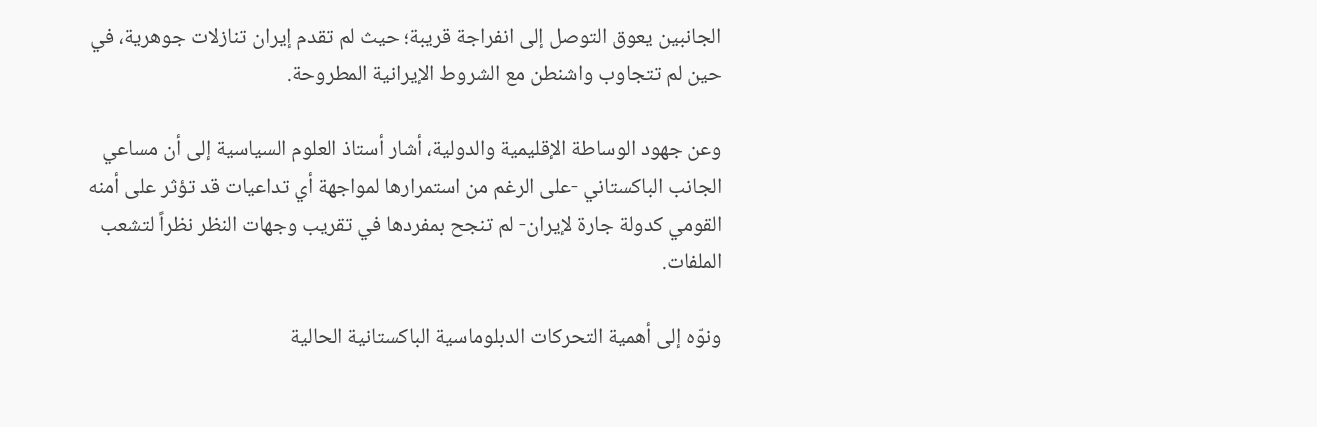الجانبين يعوق التوصل إلى انفراجة قريبة؛ حيث لم تقدم إيران تنازلات جوهرية، في حين لم تتجاوب واشنطن مع الشروط الإيرانية المطروحة.

وعن جهود الوساطة الإقليمية والدولية، أشار أستاذ العلوم السياسية إلى أن مساعي الجانب الباكستاني -على الرغم من استمرارها لمواجهة أي تداعيات قد تؤثر على أمنه القومي كدولة جارة لإيران- لم تنجح بمفردها في تقريب وجهات النظر نظراً لتشعب الملفات.

ونوّه إلى أهمية التحركات الدبلوماسية الباكستانية الحالية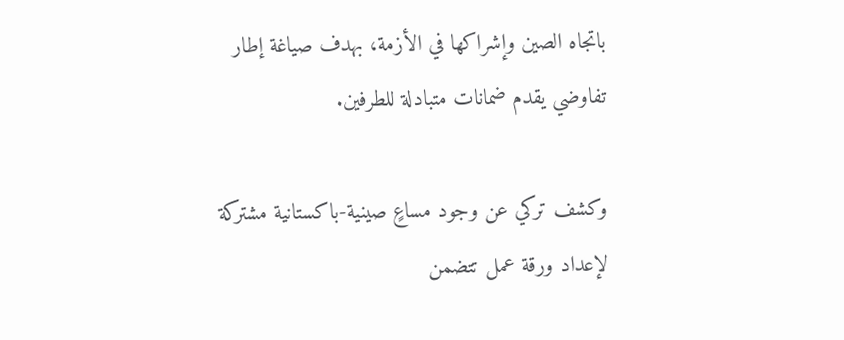باتجاه الصين وإشراكها في الأزمة، بهدف صياغة إطار تفاوضي يقدم ضمانات متبادلة للطرفين.

وكشف تركي عن وجود مساعٍ صينية-باكستانية مشتركة لإعداد ورقة عمل تتضمن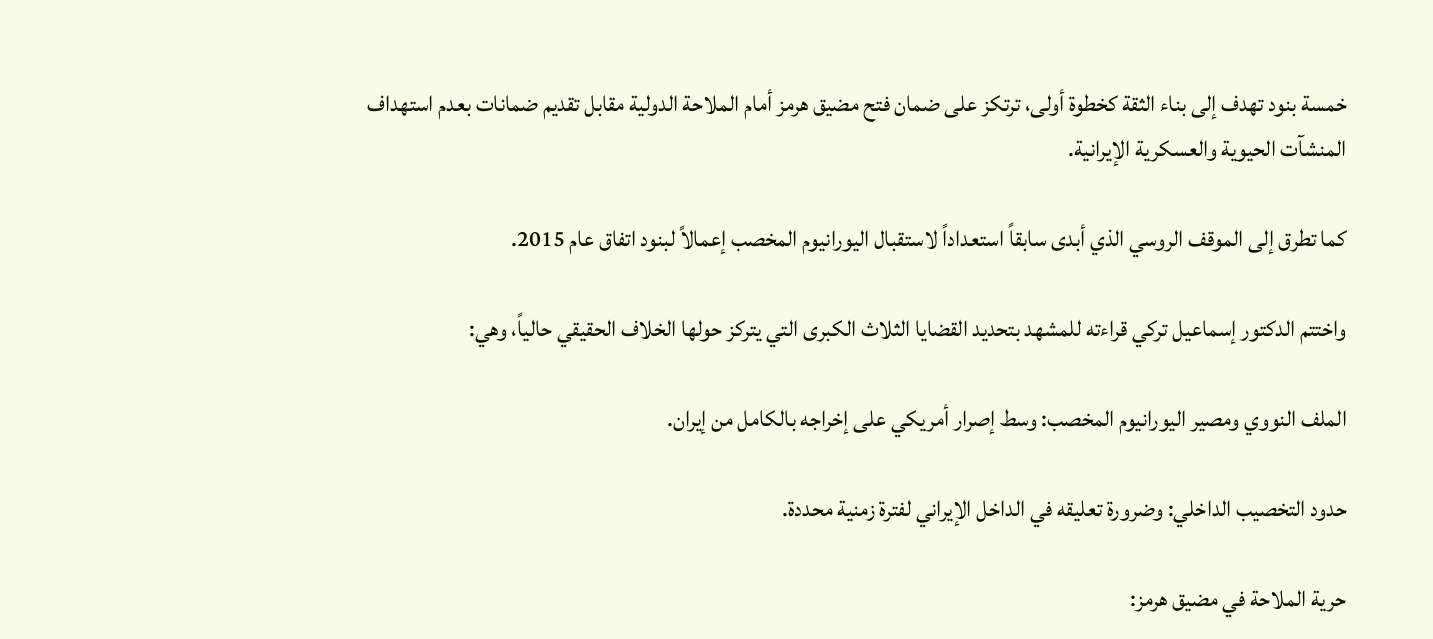خمسة بنود تهدف إلى بناء الثقة كخطوة أولى، ترتكز على ضمان فتح مضيق هرمز أمام الملاحة الدولية مقابل تقديم ضمانات بعدم استهداف المنشآت الحيوية والعسكرية الإيرانية.

كما تطرق إلى الموقف الروسي الذي أبدى سابقاً استعداداً لاستقبال اليورانيوم المخصب إعمالاً لبنود اتفاق عام 2015.

واختتم الدكتور إسماعيل تركي قراءته للمشهد بتحديد القضايا الثلاث الكبرى التي يتركز حولها الخلاف الحقيقي حالياً، وهي:

الملف النووي ومصير اليورانيوم المخصب: وسط إصرار أمريكي على إخراجه بالكامل من إيران.

حدود التخصيب الداخلي: وضرورة تعليقه في الداخل الإيراني لفترة زمنية محددة.

حرية الملاحة في مضيق هرمز: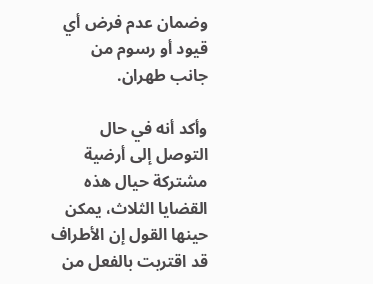وضمان عدم فرض أي قيود أو رسوم من جانب طهران.

وأكد أنه في حال التوصل إلى أرضية مشتركة حيال هذه القضايا الثلاث، يمكن حينها القول إن الأطراف قد اقتربت بالفعل من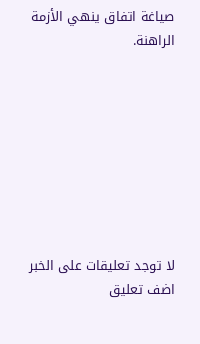صياغة اتفاق ينهي الأزمة الراهنة.








لا توجد تعليقات على الخبر
اضف تعليق